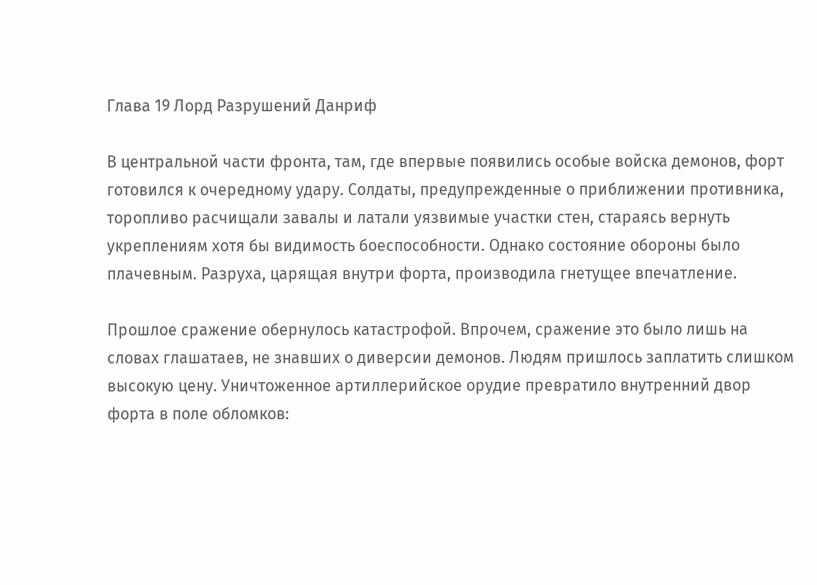Глава 19 Лорд Разрушений Данриф

В центральной части фронта, там, где впервые появились особые войска демонов, форт готовился к очередному удару. Солдаты, предупрежденные о приближении противника, торопливо расчищали завалы и латали уязвимые участки стен, стараясь вернуть укреплениям хотя бы видимость боеспособности. Однако состояние обороны было плачевным. Разруха, царящая внутри форта, производила гнетущее впечатление.

Прошлое сражение обернулось катастрофой. Впрочем, сражение это было лишь на словах глашатаев, не знавших о диверсии демонов. Людям пришлось заплатить слишком высокую цену. Уничтоженное артиллерийское орудие превратило внутренний двор форта в поле обломков: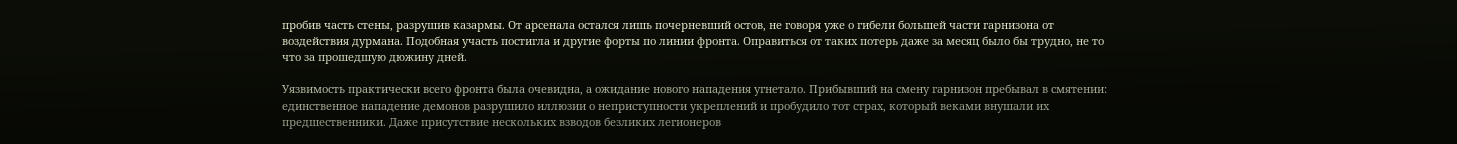пробив часть стены, разрушив казармы. От арсенала остался лишь почерневший остов, не говоря уже о гибели большей части гарнизона от воздействия дурмана. Подобная участь постигла и другие форты по линии фронта. Оправиться от таких потерь даже за месяц было бы трудно, не то что за прошедшую дюжину дней.

Уязвимость практически всего фронта была очевидна, а ожидание нового нападения угнетало. Прибывший на смену гарнизон пребывал в смятении: единственное нападение демонов разрушило иллюзии о неприступности укреплений и пробудило тот страх, который веками внушали их предшественники. Даже присутствие нескольких взводов безликих легионеров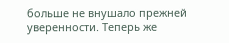больше не внушало прежней уверенности. Теперь же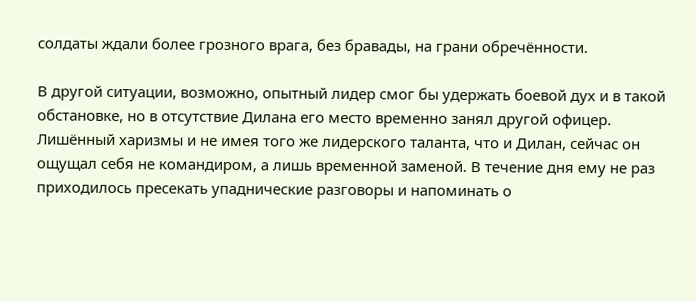солдаты ждали более грозного врага, без бравады, на грани обречённости.

В другой ситуации, возможно, опытный лидер смог бы удержать боевой дух и в такой обстановке, но в отсутствие Дилана его место временно занял другой офицер. Лишённый харизмы и не имея того же лидерского таланта, что и Дилан, сейчас он ощущал себя не командиром, а лишь временной заменой. В течение дня ему не раз приходилось пресекать упаднические разговоры и напоминать о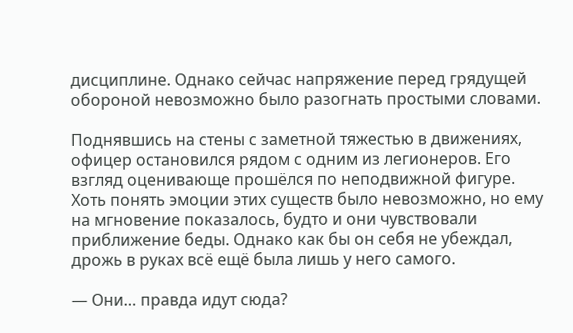дисциплине. Однако сейчас напряжение перед грядущей обороной невозможно было разогнать простыми словами.

Поднявшись на стены с заметной тяжестью в движениях, офицер остановился рядом с одним из легионеров. Его взгляд оценивающе прошёлся по неподвижной фигуре. Хоть понять эмоции этих существ было невозможно, но ему на мгновение показалось, будто и они чувствовали приближение беды. Однако как бы он себя не убеждал, дрожь в руках всё ещё была лишь у него самого.

— Они… правда идут сюда?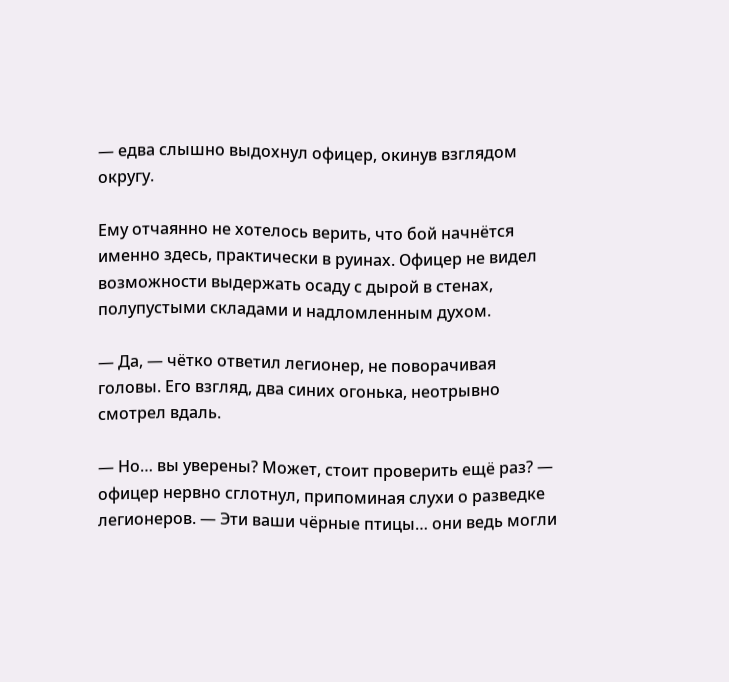— едва слышно выдохнул офицер, окинув взглядом округу.

Ему отчаянно не хотелось верить, что бой начнётся именно здесь, практически в руинах. Офицер не видел возможности выдержать осаду с дырой в стенах, полупустыми складами и надломленным духом.

— Да, — чётко ответил легионер, не поворачивая головы. Его взгляд, два синих огонька, неотрывно смотрел вдаль.

— Но… вы уверены? Может, стоит проверить ещё раз? — офицер нервно сглотнул, припоминая слухи о разведке легионеров. — Эти ваши чёрные птицы… они ведь могли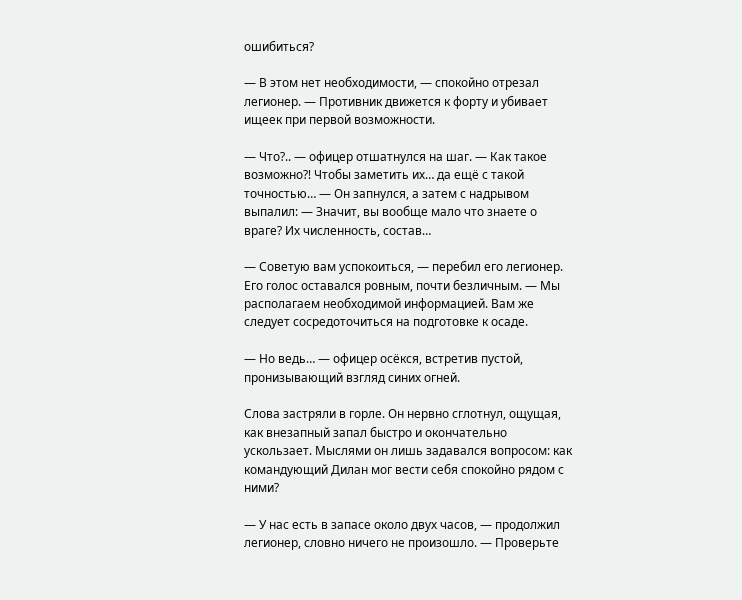ошибиться?

— В этом нет необходимости, — спокойно отрезал легионер. — Противник движется к форту и убивает ищеек при первой возможности.

— Что?.. — офицер отшатнулся на шаг. — Как такое возможно⁈ Чтобы заметить их… да ещё с такой точностью… — Он запнулся, а затем с надрывом выпалил: — Значит, вы вообще мало что знаете о враге? Их численность, состав…

— Советую вам успокоиться, — перебил его легионер. Его голос оставался ровным, почти безличным. — Мы располагаем необходимой информацией. Вам же следует сосредоточиться на подготовке к осаде.

— Но ведь… — офицер осёкся, встретив пустой, пронизывающий взгляд синих огней.

Слова застряли в горле. Он нервно сглотнул, ощущая, как внезапный запал быстро и окончательно ускользает. Мыслями он лишь задавался вопросом: как командующий Дилан мог вести себя спокойно рядом с ними?

— У нас есть в запасе около двух часов, — продолжил легионер, словно ничего не произошло. — Проверьте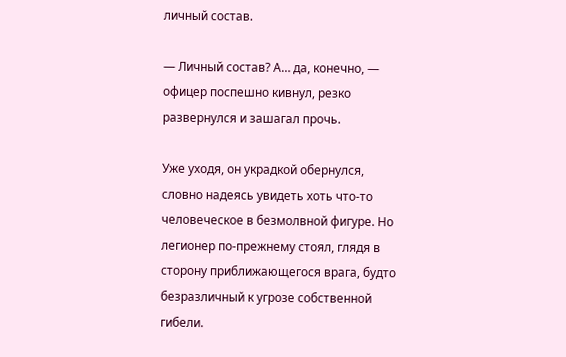личный состав.

— Личный состав? А… да, конечно, — офицер поспешно кивнул, резко развернулся и зашагал прочь.

Уже уходя, он украдкой обернулся, словно надеясь увидеть хоть что-то человеческое в безмолвной фигуре. Но легионер по-прежнему стоял, глядя в сторону приближающегося врага, будто безразличный к угрозе собственной гибели.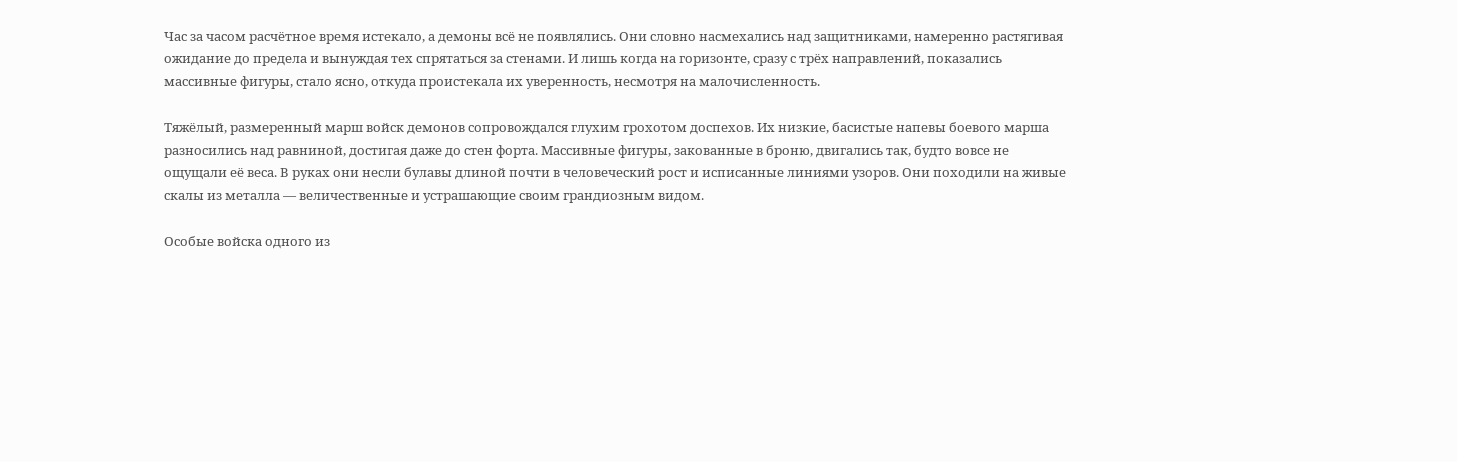Час за часом расчётное время истекало, а демоны всё не появлялись. Они словно насмехались над защитниками, намеренно растягивая ожидание до предела и вынуждая тех спрятаться за стенами. И лишь когда на горизонте, сразу с трёх направлений, показались массивные фигуры, стало ясно, откуда проистекала их уверенность, несмотря на малочисленность.

Тяжёлый, размеренный марш войск демонов сопровождался глухим грохотом доспехов. Их низкие, басистые напевы боевого марша разносились над равниной, достигая даже до стен форта. Массивные фигуры, закованные в броню, двигались так, будто вовсе не ощущали её веса. В руках они несли булавы длиной почти в человеческий рост и исписанные линиями узоров. Они походили на живые скалы из металла — величественные и устрашающие своим грандиозным видом.

Особые войска одного из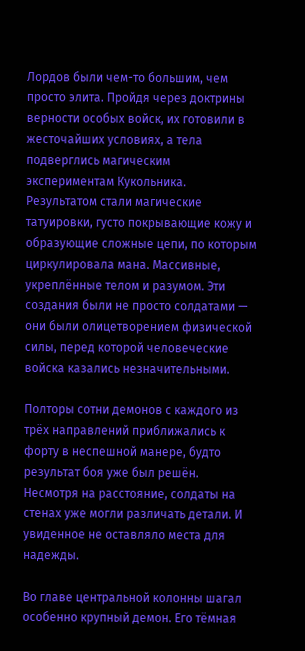Лордов были чем-то большим, чем просто элита. Пройдя через доктрины верности особых войск, их готовили в жесточайших условиях, а тела подверглись магическим экспериментам Кукольника. Результатом стали магические татуировки, густо покрывающие кожу и образующие сложные цепи, по которым циркулировала мана. Массивные, укреплённые телом и разумом. Эти создания были не просто солдатами — они были олицетворением физической силы, перед которой человеческие войска казались незначительными.

Полторы сотни демонов с каждого из трёх направлений приближались к форту в неспешной манере, будто результат боя уже был решён. Несмотря на расстояние, солдаты на стенах уже могли различать детали. И увиденное не оставляло места для надежды.

Во главе центральной колонны шагал особенно крупный демон. Его тёмная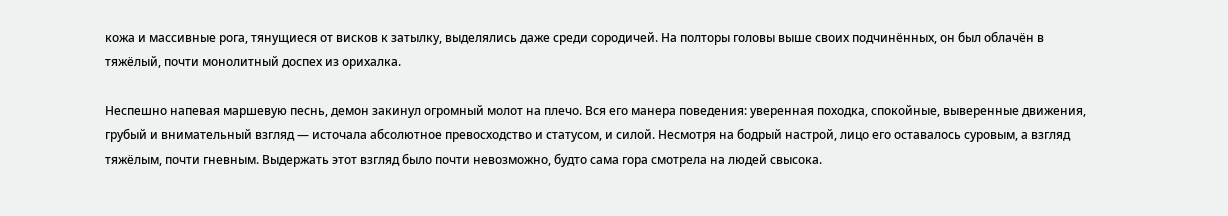кожа и массивные рога, тянущиеся от висков к затылку, выделялись даже среди сородичей. На полторы головы выше своих подчинённых, он был облачён в тяжёлый, почти монолитный доспех из орихалка.

Неспешно напевая маршевую песнь, демон закинул огромный молот на плечо. Вся его манера поведения: уверенная походка, спокойные, выверенные движения, грубый и внимательный взгляд — источала абсолютное превосходство и статусом, и силой. Несмотря на бодрый настрой, лицо его оставалось суровым, а взгляд тяжёлым, почти гневным. Выдержать этот взгляд было почти невозможно, будто сама гора смотрела на людей свысока.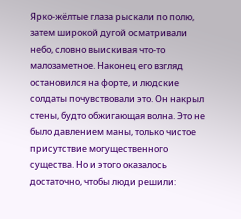Ярко-жёлтые глаза рыскали по полю, затем широкой дугой осматривали небо, словно выискивая что-то малозаметное. Наконец его взгляд остановился на форте, и людские солдаты почувствовали это. Он накрыл стены, будто обжигающая волна. Это не было давлением маны, только чистое присутствие могущественного существа. Но и этого оказалось достаточно, чтобы люди решили: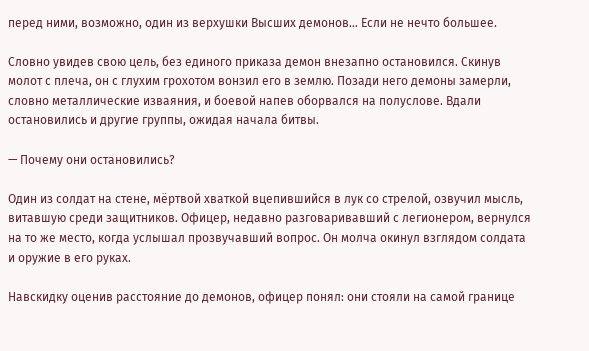перед ними, возможно, один из верхушки Высших демонов… Если не нечто большее.

Словно увидев свою цель, без единого приказа демон внезапно остановился. Скинув молот с плеча, он с глухим грохотом вонзил его в землю. Позади него демоны замерли, словно металлические изваяния, и боевой напев оборвался на полуслове. Вдали остановились и другие группы, ожидая начала битвы.

— Почему они остановились?

Один из солдат на стене, мёртвой хваткой вцепившийся в лук со стрелой, озвучил мысль, витавшую среди защитников. Офицер, недавно разговаривавший с легионером, вернулся на то же место, когда услышал прозвучавший вопрос. Он молча окинул взглядом солдата и оружие в его руках.

Навскидку оценив расстояние до демонов, офицер понял: они стояли на самой границе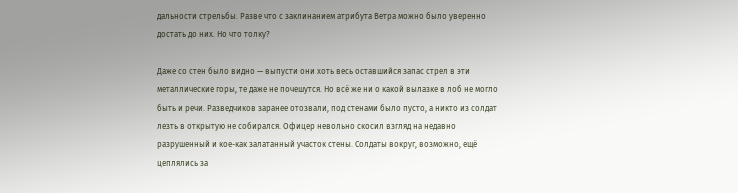дальности стрельбы. Разве что с заклинанием атрибута Ветра можно было уверенно достать до них. Но что толку?

Даже со стен было видно — выпусти они хоть весь оставшийся запас стрел в эти металлические горы, те даже не почешутся. Но всё же ни о какой вылазке в лоб не могло быть и речи. Разведчиков заранее отозвали, под стенами было пусто, а никто из солдат лезть в открытую не собирался. Офицер невольно скосил взгляд на недавно разрушенный и кое-как залатанный участок стены. Солдаты вокруг, возможно, ещё цеплялись за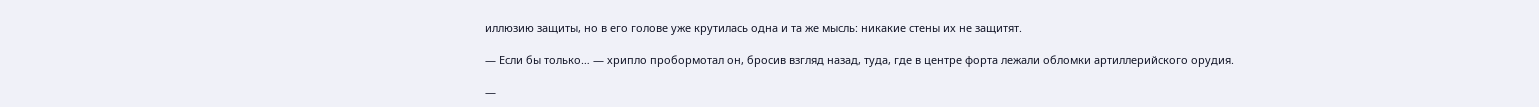иллюзию защиты, но в его голове уже крутилась одна и та же мысль: никакие стены их не защитят.

— Если бы только… — хрипло пробормотал он, бросив взгляд назад, туда, где в центре форта лежали обломки артиллерийского орудия.

—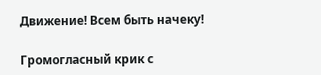Движение! Всем быть начеку!

Громогласный крик с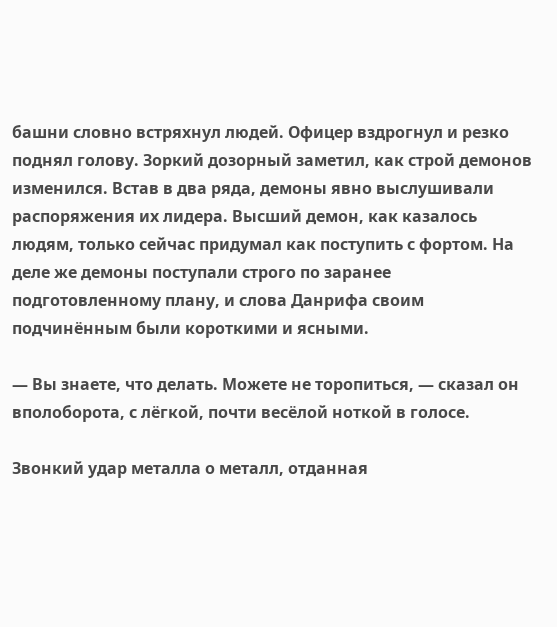башни словно встряхнул людей. Офицер вздрогнул и резко поднял голову. Зоркий дозорный заметил, как строй демонов изменился. Встав в два ряда, демоны явно выслушивали распоряжения их лидера. Высший демон, как казалось людям, только сейчас придумал как поступить с фортом. На деле же демоны поступали строго по заранее подготовленному плану, и слова Данрифа своим подчинённым были короткими и ясными.

— Вы знаете, что делать. Можете не торопиться, — сказал он вполоборота, с лёгкой, почти весёлой ноткой в голосе.

Звонкий удар металла о металл, отданная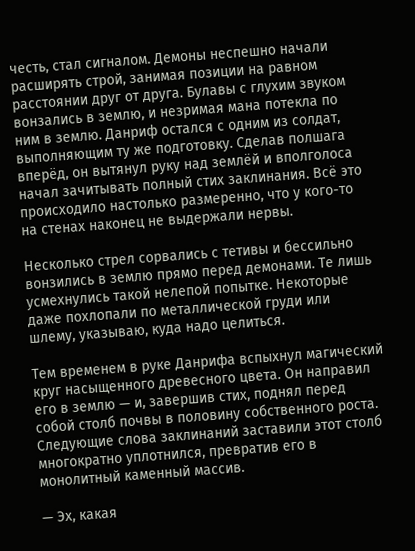честь, стал сигналом. Демоны неспешно начали расширять строй, занимая позиции на равном расстоянии друг от друга. Булавы с глухим звуком вонзались в землю, и незримая мана потекла по ним в землю. Данриф остался с одним из солдат, выполняющим ту же подготовку. Сделав полшага вперёд, он вытянул руку над землёй и вполголоса начал зачитывать полный стих заклинания. Всё это происходило настолько размеренно, что у кого-то на стенах наконец не выдержали нервы.

Несколько стрел сорвались с тетивы и бессильно вонзились в землю прямо перед демонами. Те лишь усмехнулись такой нелепой попытке. Некоторые даже похлопали по металлической груди или шлему, указываю, куда надо целиться.

Тем временем в руке Данрифа вспыхнул магический круг насыщенного древесного цвета. Он направил его в землю — и, завершив стих, поднял перед собой столб почвы в половину собственного роста. Следующие слова заклинаний заставили этот столб многократно уплотнился, превратив его в монолитный каменный массив.

— Эх, какая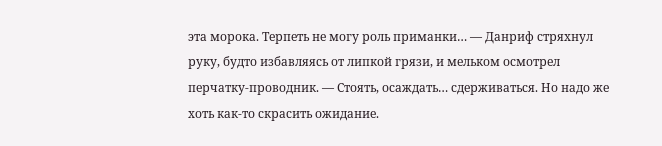эта морока. Терпеть не могу роль приманки… — Данриф стряхнул руку, будто избавляясь от липкой грязи, и мельком осмотрел перчатку-проводник. — Стоять, осаждать… сдерживаться. Но надо же хоть как-то скрасить ожидание.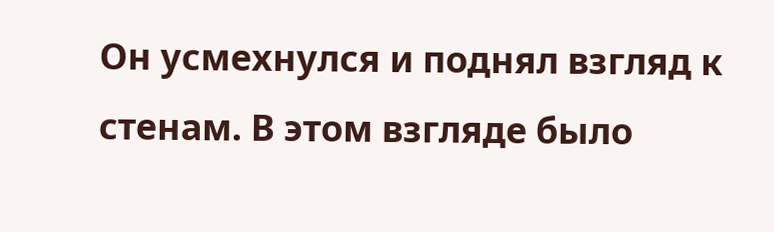Он усмехнулся и поднял взгляд к стенам. В этом взгляде было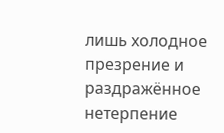лишь холодное презрение и раздражённое нетерпение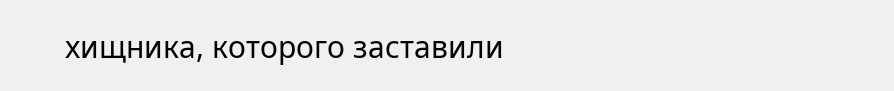хищника, которого заставили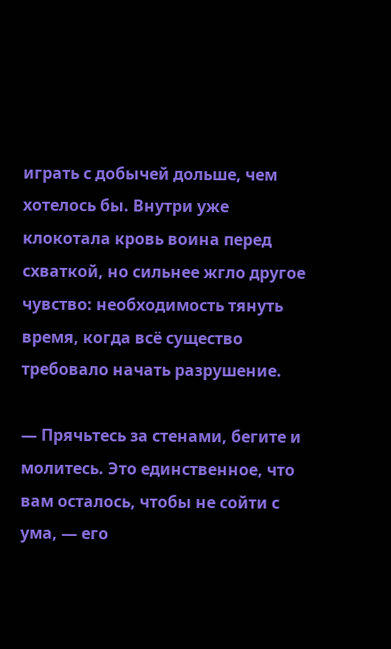играть с добычей дольше, чем хотелось бы. Внутри уже клокотала кровь воина перед схваткой, но сильнее жгло другое чувство: необходимость тянуть время, когда всё существо требовало начать разрушение.

— Прячьтесь за стенами, бегите и молитесь. Это единственное, что вам осталось, чтобы не сойти с ума, — его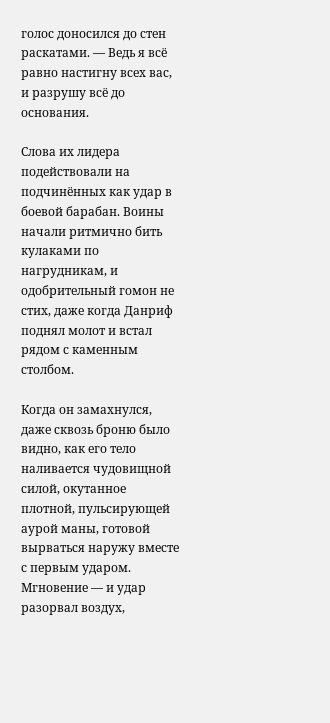голос доносился до стен раскатами. — Ведь я всё равно настигну всех вас, и разрушу всё до основания.

Слова их лидера подействовали на подчинённых как удар в боевой барабан. Воины начали ритмично бить кулаками по нагрудникам, и одобрительный гомон не стих, даже когда Данриф поднял молот и встал рядом с каменным столбом.

Когда он замахнулся, даже сквозь броню было видно, как его тело наливается чудовищной силой, окутанное плотной, пульсирующей аурой маны, готовой вырваться наружу вместе с первым ударом. Мгновение — и удар разорвал воздух,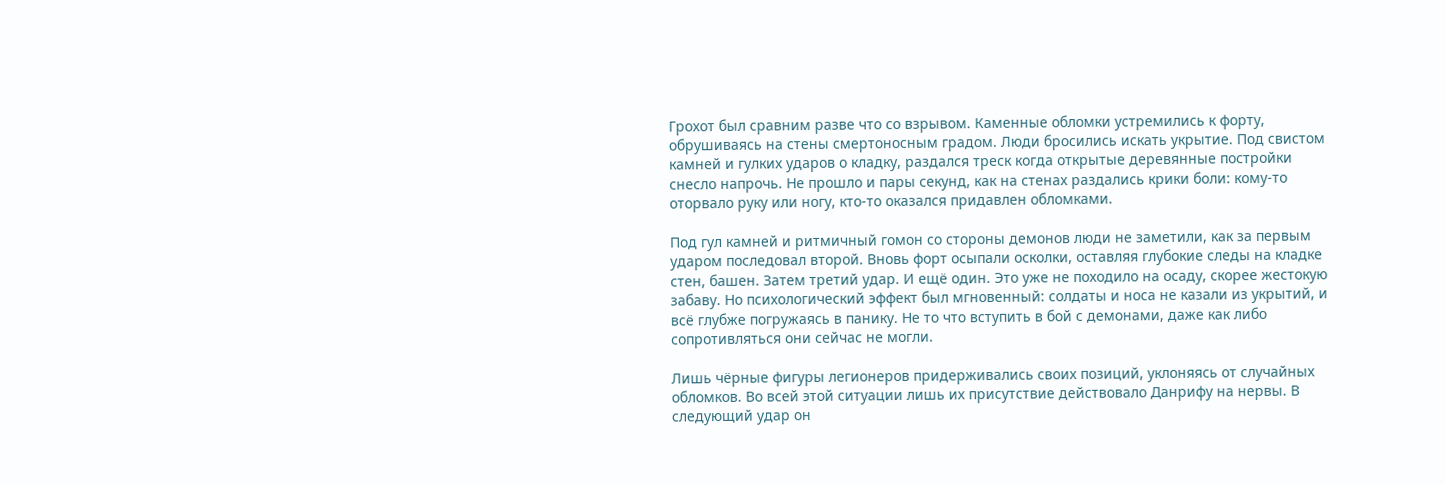Грохот был сравним разве что со взрывом. Каменные обломки устремились к форту, обрушиваясь на стены смертоносным градом. Люди бросились искать укрытие. Под свистом камней и гулких ударов о кладку, раздался треск когда открытые деревянные постройки снесло напрочь. Не прошло и пары секунд, как на стенах раздались крики боли: кому-то оторвало руку или ногу, кто-то оказался придавлен обломками.

Под гул камней и ритмичный гомон со стороны демонов люди не заметили, как за первым ударом последовал второй. Вновь форт осыпали осколки, оставляя глубокие следы на кладке стен, башен. Затем третий удар. И ещё один. Это уже не походило на осаду, скорее жестокую забаву. Но психологический эффект был мгновенный: солдаты и носа не казали из укрытий, и всё глубже погружаясь в панику. Не то что вступить в бой с демонами, даже как либо сопротивляться они сейчас не могли.

Лишь чёрные фигуры легионеров придерживались своих позиций, уклоняясь от случайных обломков. Во всей этой ситуации лишь их присутствие действовало Данрифу на нервы. В следующий удар он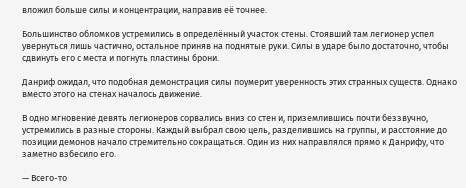вложил больше силы и концентрации, направив её точнее.

Большинство обломков устремились в определённый участок стены. Стоявший там легионер успел увернуться лишь частично, остальное приняв на поднятые руки. Силы в ударе было достаточно, чтобы сдвинуть его с места и погнуть пластины брони.

Данриф ожидал, что подобная демонстрация силы поумерит уверенность этих странных существ. Однако вместо этого на стенах началось движение.

В одно мгновение девять легионеров сорвались вниз со стен и, приземлившись почти беззвучно, устремились в разные стороны. Каждый выбрал свою цель, разделившись на группы, и расстояние до позиции демонов начало стремительно сокращаться. Один из них направлялся прямо к Данрифу, что заметно взбесило его.

— Всего-то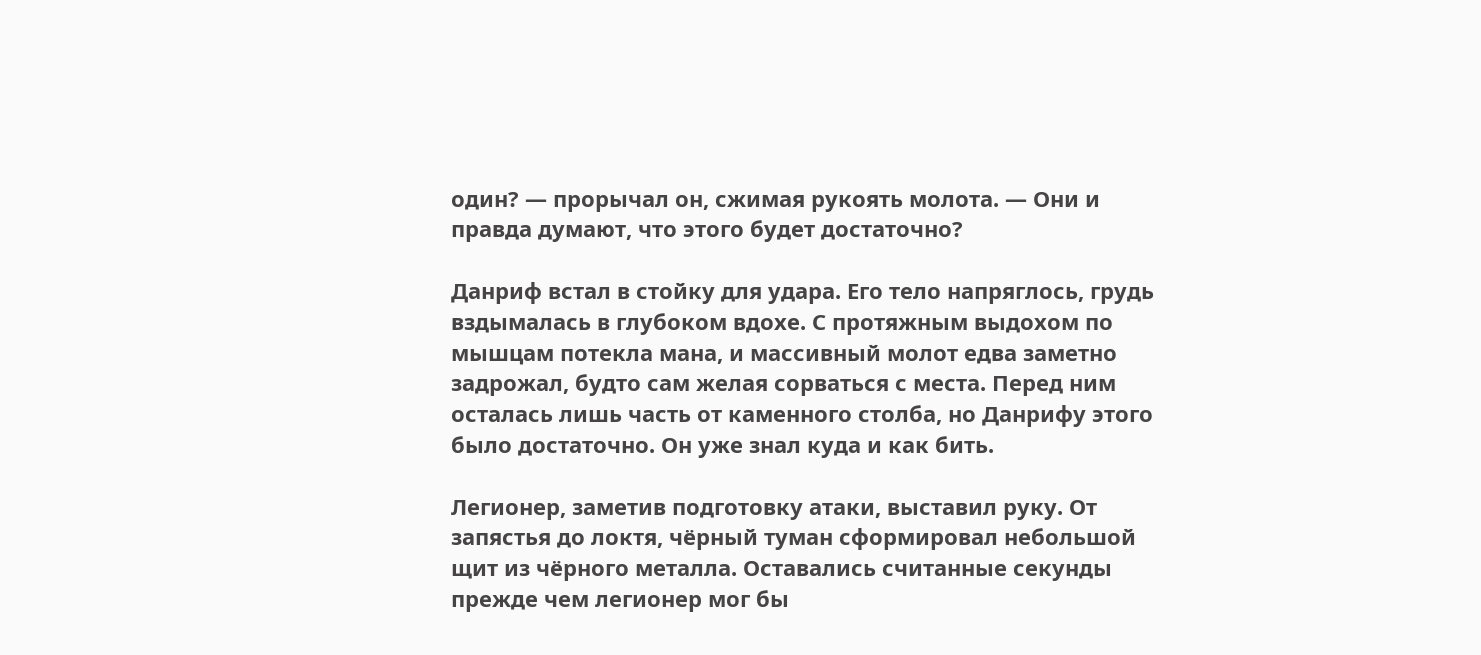один? — прорычал он, сжимая рукоять молота. — Они и правда думают, что этого будет достаточно?

Данриф встал в стойку для удара. Его тело напряглось, грудь вздымалась в глубоком вдохе. С протяжным выдохом по мышцам потекла мана, и массивный молот едва заметно задрожал, будто сам желая сорваться с места. Перед ним осталась лишь часть от каменного столба, но Данрифу этого было достаточно. Он уже знал куда и как бить.

Легионер, заметив подготовку атаки, выставил руку. От запястья до локтя, чёрный туман сформировал небольшой щит из чёрного металла. Оставались считанные секунды прежде чем легионер мог бы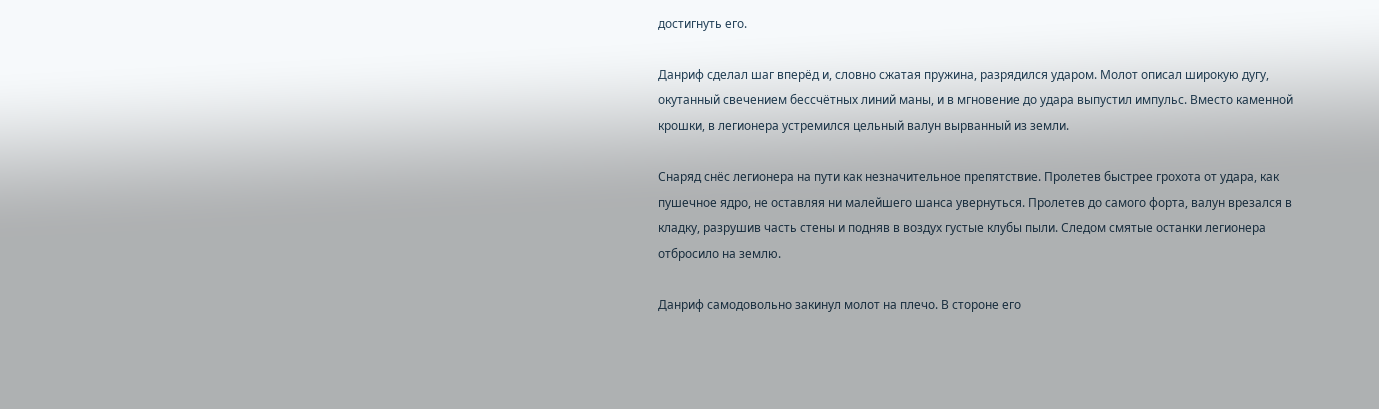достигнуть его.

Данриф сделал шаг вперёд и, словно сжатая пружина, разрядился ударом. Молот описал широкую дугу, окутанный свечением бессчётных линий маны, и в мгновение до удара выпустил импульс. Вместо каменной крошки, в легионера устремился цельный валун вырванный из земли.

Снаряд снёс легионера на пути как незначительное препятствие. Пролетев быстрее грохота от удара, как пушечное ядро, не оставляя ни малейшего шанса увернуться. Пролетев до самого форта, валун врезался в кладку, разрушив часть стены и подняв в воздух густые клубы пыли. Следом смятые останки легионера отбросило на землю.

Данриф самодовольно закинул молот на плечо. В стороне его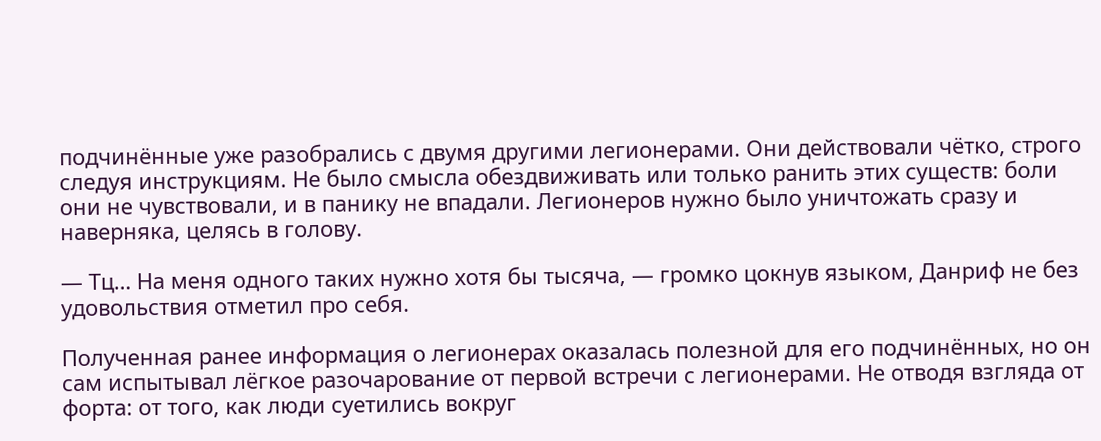подчинённые уже разобрались с двумя другими легионерами. Они действовали чётко, строго следуя инструкциям. Не было смысла обездвиживать или только ранить этих существ: боли они не чувствовали, и в панику не впадали. Легионеров нужно было уничтожать сразу и наверняка, целясь в голову.

— Тц… На меня одного таких нужно хотя бы тысяча, — громко цокнув языком, Данриф не без удовольствия отметил про себя.

Полученная ранее информация о легионерах оказалась полезной для его подчинённых, но он сам испытывал лёгкое разочарование от первой встречи с легионерами. Не отводя взгляда от форта: от того, как люди суетились вокруг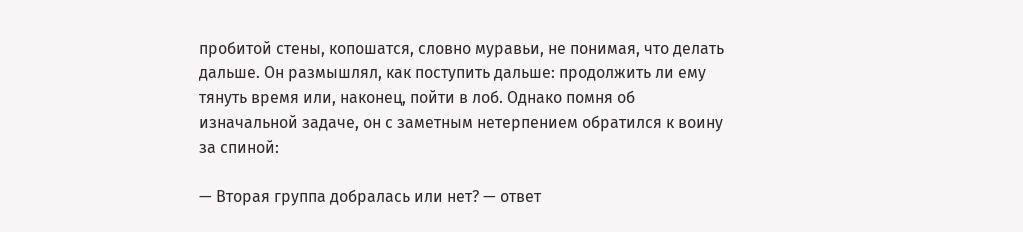пробитой стены, копошатся, словно муравьи, не понимая, что делать дальше. Он размышлял, как поступить дальше: продолжить ли ему тянуть время или, наконец, пойти в лоб. Однако помня об изначальной задаче, он с заметным нетерпением обратился к воину за спиной:

— Вторая группа добралась или нет? — ответ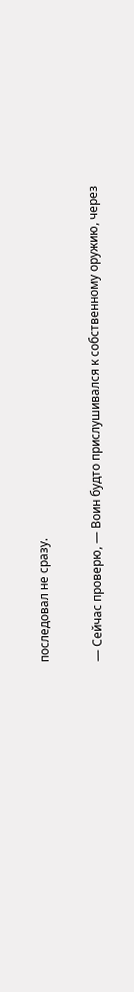последовал не сразу.

— Сейчас проверю, — Воин будто прислушивался к собственному оружию, через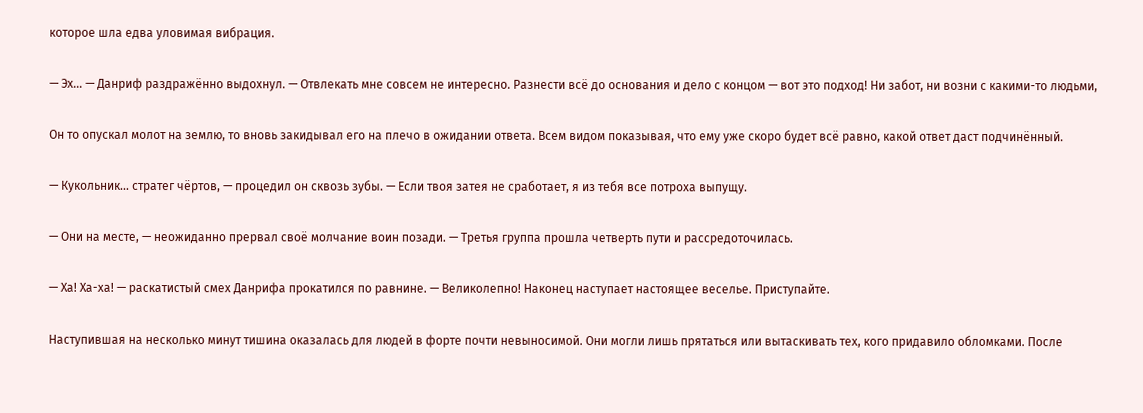которое шла едва уловимая вибрация.

— Эх… — Данриф раздражённо выдохнул. — Отвлекать мне совсем не интересно. Разнести всё до основания и дело с концом — вот это подход! Ни забот, ни возни с какими-то людьми,

Он то опускал молот на землю, то вновь закидывал его на плечо в ожидании ответа. Всем видом показывая, что ему уже скоро будет всё равно, какой ответ даст подчинённый.

— Кукольник… стратег чёртов, — процедил он сквозь зубы. — Если твоя затея не сработает, я из тебя все потроха выпущу.

— Они на месте, — неожиданно прервал своё молчание воин позади. — Третья группа прошла четверть пути и рассредоточилась.

— Ха! Ха-ха! — раскатистый смех Данрифа прокатился по равнине. — Великолепно! Наконец наступает настоящее веселье. Приступайте.

Наступившая на несколько минут тишина оказалась для людей в форте почти невыносимой. Они могли лишь прятаться или вытаскивать тех, кого придавило обломками. После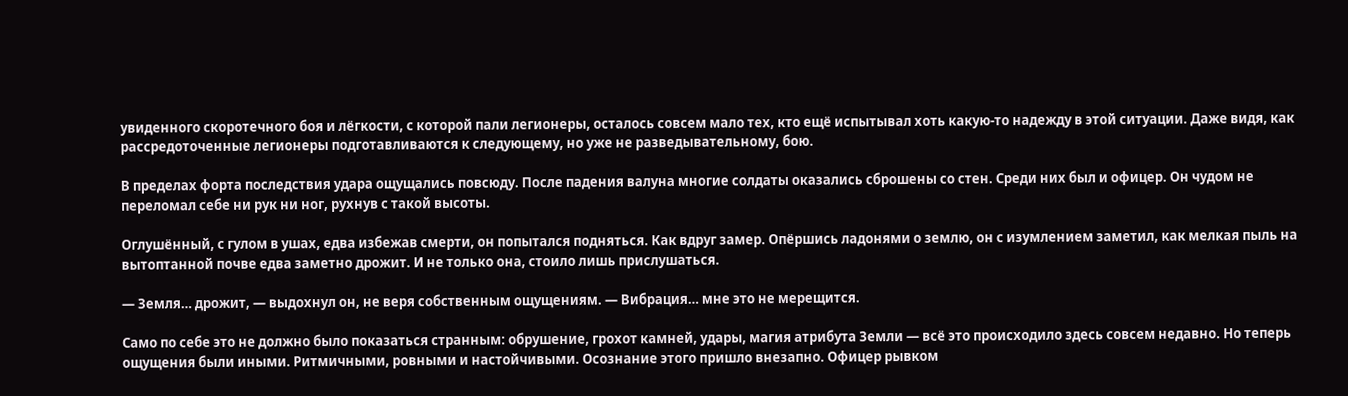увиденного скоротечного боя и лёгкости, с которой пали легионеры, осталось совсем мало тех, кто ещё испытывал хоть какую-то надежду в этой ситуации. Даже видя, как рассредоточенные легионеры подготавливаются к следующему, но уже не разведывательному, бою.

В пределах форта последствия удара ощущались повсюду. После падения валуна многие солдаты оказались сброшены со стен. Среди них был и офицер. Он чудом не переломал себе ни рук ни ног, рухнув с такой высоты.

Оглушённый, с гулом в ушах, едва избежав смерти, он попытался подняться. Как вдруг замер. Опёршись ладонями о землю, он с изумлением заметил, как мелкая пыль на вытоптанной почве едва заметно дрожит. И не только она, стоило лишь прислушаться.

— Земля… дрожит, — выдохнул он, не веря собственным ощущениям. — Вибрация… мне это не мерещится.

Само по себе это не должно было показаться странным: обрушение, грохот камней, удары, магия атрибута Земли — всё это происходило здесь совсем недавно. Но теперь ощущения были иными. Ритмичными, ровными и настойчивыми. Осознание этого пришло внезапно. Офицер рывком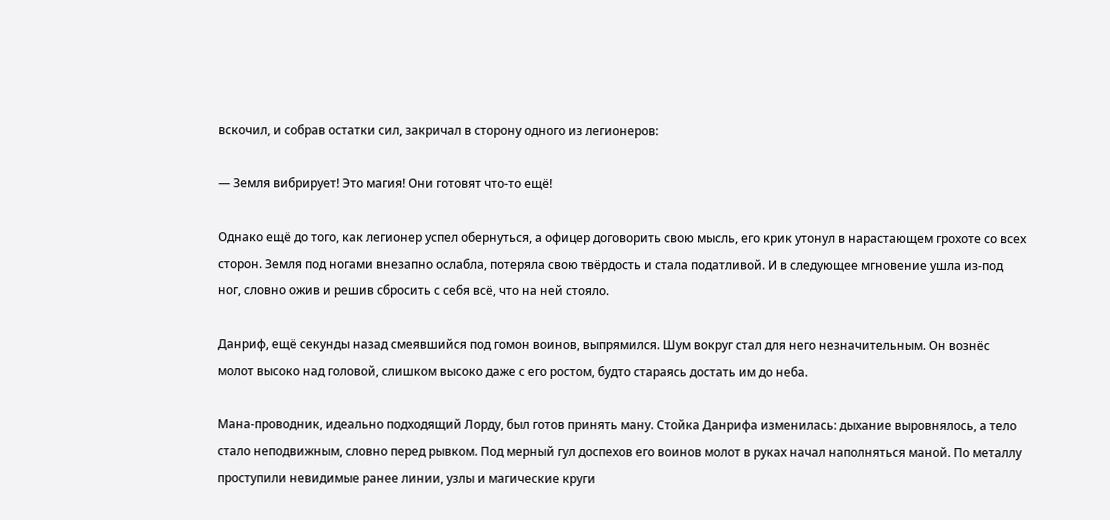вскочил, и собрав остатки сил, закричал в сторону одного из легионеров:

— Земля вибрирует! Это магия! Они готовят что-то ещё!

Однако ещё до того, как легионер успел обернуться, а офицер договорить свою мысль, его крик утонул в нарастающем грохоте со всех сторон. Земля под ногами внезапно ослабла, потеряла свою твёрдость и стала податливой. И в следующее мгновение ушла из-под ног, словно ожив и решив сбросить с себя всё, что на ней стояло.

Данриф, ещё секунды назад смеявшийся под гомон воинов, выпрямился. Шум вокруг стал для него незначительным. Он вознёс молот высоко над головой, слишком высоко даже с его ростом, будто стараясь достать им до неба.

Мана-проводник, идеально подходящий Лорду, был готов принять ману. Стойка Данрифа изменилась: дыхание выровнялось, а тело стало неподвижным, словно перед рывком. Под мерный гул доспехов его воинов молот в руках начал наполняться маной. По металлу проступили невидимые ранее линии, узлы и магические круги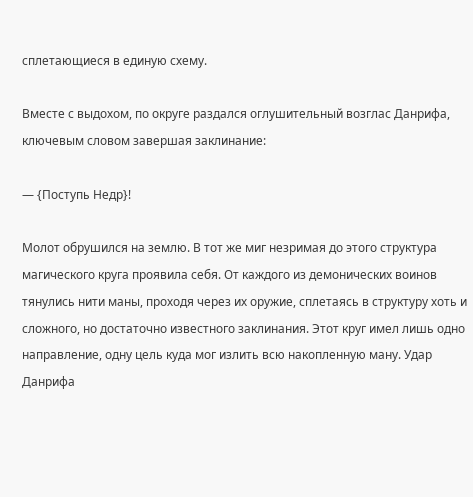сплетающиеся в единую схему.

Вместе с выдохом, по округе раздался оглушительный возглас Данрифа, ключевым словом завершая заклинание:

— {Поступь Недр}!

Молот обрушился на землю. В тот же миг незримая до этого структура магического круга проявила себя. От каждого из демонических воинов тянулись нити маны, проходя через их оружие, сплетаясь в структуру хоть и сложного, но достаточно известного заклинания. Этот круг имел лишь одно направление, одну цель куда мог излить всю накопленную ману. Удар Данрифа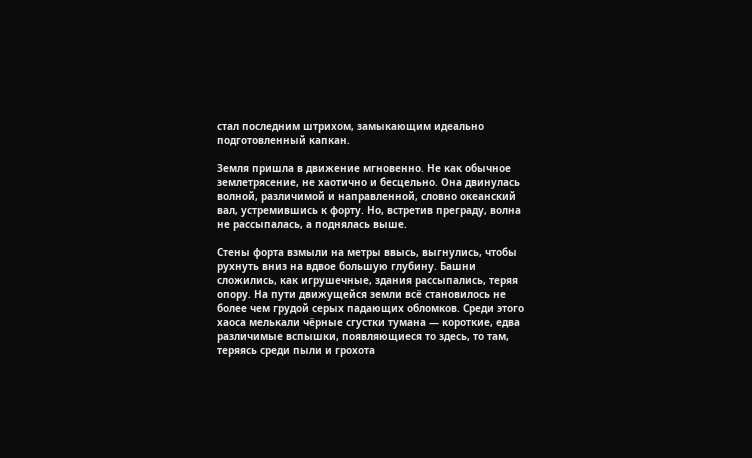стал последним штрихом, замыкающим идеально подготовленный капкан.

Земля пришла в движение мгновенно. Не как обычное землетрясение, не хаотично и бесцельно. Она двинулась волной, различимой и направленной, словно океанский вал, устремившись к форту. Но, встретив преграду, волна не рассыпалась, а поднялась выше.

Стены форта взмыли на метры ввысь, выгнулись, чтобы рухнуть вниз на вдвое большую глубину. Башни сложились, как игрушечные, здания рассыпались, теряя опору. На пути движущейся земли всё становилось не более чем грудой серых падающих обломков. Среди этого хаоса мелькали чёрные сгустки тумана — короткие, едва различимые вспышки, появляющиеся то здесь, то там, теряясь среди пыли и грохота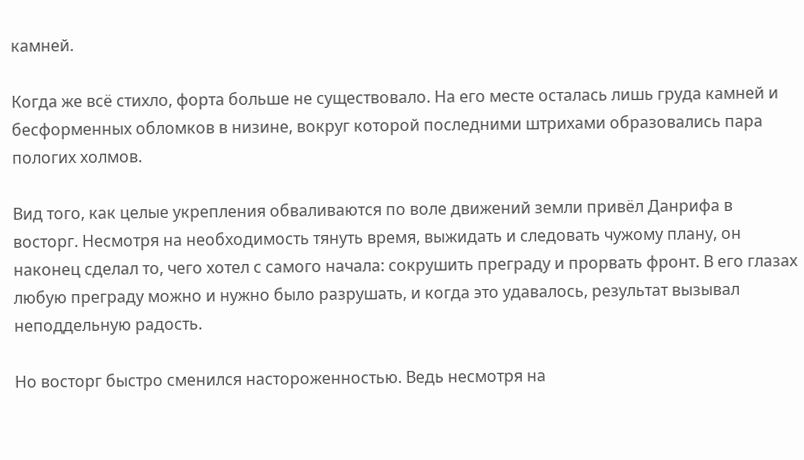камней.

Когда же всё стихло, форта больше не существовало. На его месте осталась лишь груда камней и бесформенных обломков в низине, вокруг которой последними штрихами образовались пара пологих холмов.

Вид того, как целые укрепления обваливаются по воле движений земли привёл Данрифа в восторг. Несмотря на необходимость тянуть время, выжидать и следовать чужому плану, он наконец сделал то, чего хотел с самого начала: сокрушить преграду и прорвать фронт. В его глазах любую преграду можно и нужно было разрушать, и когда это удавалось, результат вызывал неподдельную радость.

Но восторг быстро сменился настороженностью. Ведь несмотря на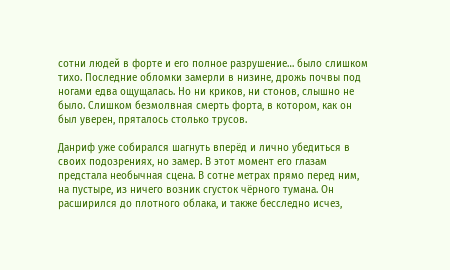сотни людей в форте и его полное разрушение… было слишком тихо. Последние обломки замерли в низине, дрожь почвы под ногами едва ощущалась. Но ни криков, ни стонов, слышно не было. Слишком безмолвная смерть форта, в котором, как он был уверен, пряталось столько трусов.

Данриф уже собирался шагнуть вперёд и лично убедиться в своих подозрениях, но замер. В этот момент его глазам предстала необычная сцена. В сотне метрах прямо перед ним, на пустыре, из ничего возник сгусток чёрного тумана. Он расширился до плотного облака, и также бесследно исчез,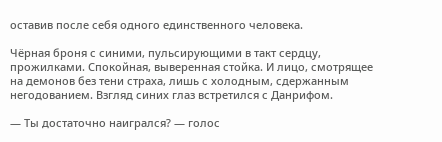оставив после себя одного единственного человека.

Чёрная броня с синими, пульсирующими в такт сердцу, прожилками. Спокойная, выверенная стойка. И лицо, смотрящее на демонов без тени страха, лишь с холодным, сдержанным негодованием. Взгляд синих глаз встретился с Данрифом.

— Ты достаточно наигрался? — голос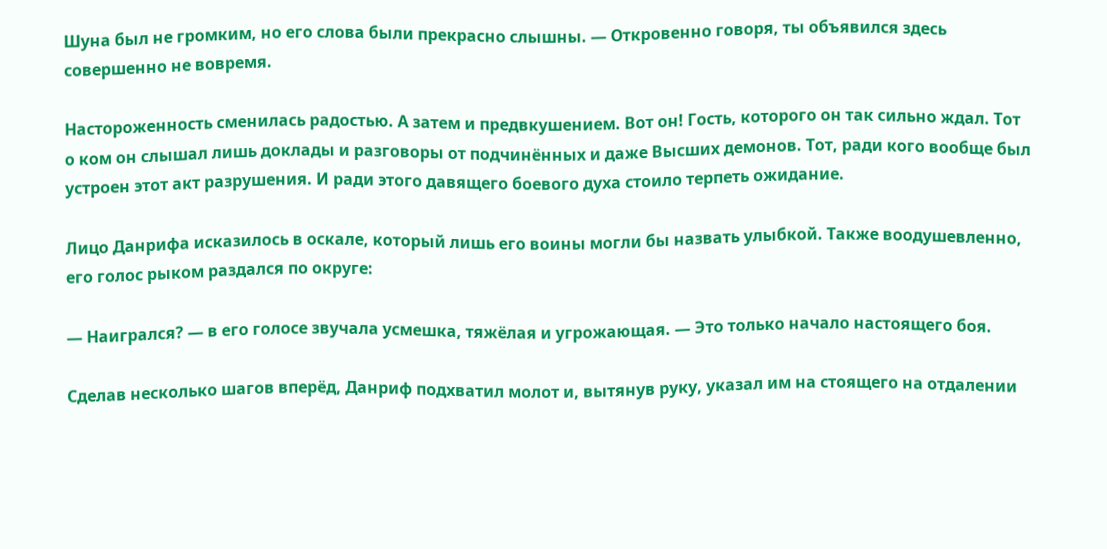Шуна был не громким, но его слова были прекрасно слышны. — Откровенно говоря, ты объявился здесь совершенно не вовремя.

Настороженность сменилась радостью. А затем и предвкушением. Вот он! Гость, которого он так сильно ждал. Тот о ком он слышал лишь доклады и разговоры от подчинённых и даже Высших демонов. Тот, ради кого вообще был устроен этот акт разрушения. И ради этого давящего боевого духа стоило терпеть ожидание.

Лицо Данрифа исказилось в оскале, который лишь его воины могли бы назвать улыбкой. Также воодушевленно, его голос рыком раздался по округе:

— Наигрался? — в его голосе звучала усмешка, тяжёлая и угрожающая. — Это только начало настоящего боя.

Сделав несколько шагов вперёд, Данриф подхватил молот и, вытянув руку, указал им на стоящего на отдалении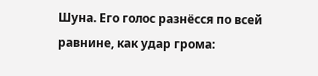Шуна. Его голос разнёсся по всей равнине, как удар грома: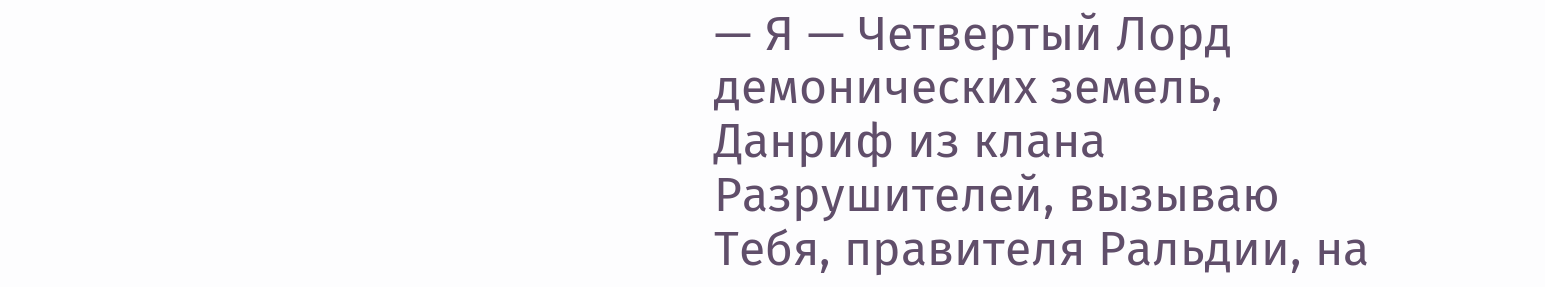— Я — Четвертый Лорд демонических земель, Данриф из клана Разрушителей, вызываю Тебя, правителя Ральдии, на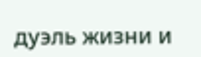дуэль жизни и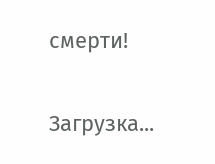смерти!

Загрузка...